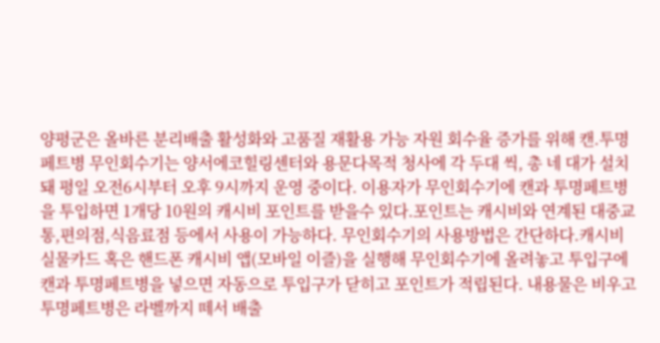양평군은 올바른 분리배출 활성화와 고품질 재활용 가능 자원 회수율 증가를 위해 캔.투명페트병 무인회수기는 양서에코힐링센터와 용문다목적 청사에 각 두대 씩, 총 네 대가 설치돼 평일 오전6시부터 오후 9시까지 운영 중이다. 이용자가 무인회수기에 캔과 투명페트병을 투입하면 1개당 10원의 캐시비 포인트를 받을수 있다.포인트는 캐시비와 연계된 대중교통,편의점,식음료점 등에서 사용이 가능하다. 무인회수기의 사용방법은 간단하다.캐시비 실물카드 혹은 핸드폰 캐시비 앱(모바일 이즐)을 실행해 무인회수기에 올려놓고 투입구에 캔과 투명페트병을 넣으면 자동으로 투입구가 닫히고 포인트가 적립된다. 내용물은 비우고 투명페트병은 라벨까지 떼서 배출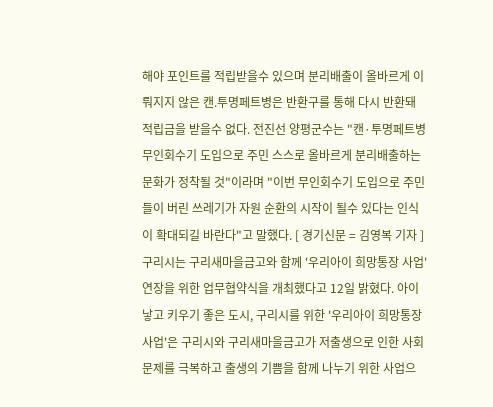해야 포인트를 적립받을수 있으며 분리배출이 올바르게 이뤄지지 않은 캔.투명페트병은 반환구를 통해 다시 반환돼 적립금을 받을수 없다. 전진선 양평군수는 "캔·투명페트병 무인회수기 도입으로 주민 스스로 올바르게 분리배출하는 문화가 정착될 것"이라며 "이번 무인회수기 도입으로 주민들이 버린 쓰레기가 자원 순환의 시작이 될수 있다는 인식이 확대되길 바란다"고 말했다. [ 경기신문 = 김영복 기자 ]
구리시는 구리새마을금고와 함께 '우리아이 희망통장 사업' 연장을 위한 업무협약식을 개최했다고 12일 밝혔다. 아이 낳고 키우기 좋은 도시, 구리시를 위한 '우리아이 희망통장 사업'은 구리시와 구리새마을금고가 저출생으로 인한 사회문제를 극복하고 출생의 기쁨을 함께 나누기 위한 사업으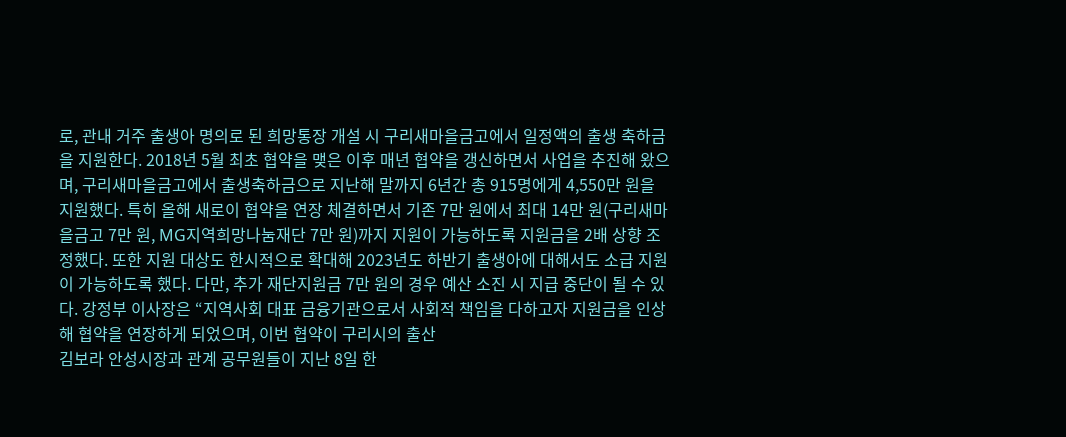로, 관내 거주 출생아 명의로 된 희망통장 개설 시 구리새마을금고에서 일정액의 출생 축하금을 지원한다. 2018년 5월 최초 협약을 맺은 이후 매년 협약을 갱신하면서 사업을 추진해 왔으며, 구리새마을금고에서 출생축하금으로 지난해 말까지 6년간 총 915명에게 4,550만 원을 지원했다. 특히 올해 새로이 협약을 연장 체결하면서 기존 7만 원에서 최대 14만 원(구리새마을금고 7만 원, MG지역희망나눔재단 7만 원)까지 지원이 가능하도록 지원금을 2배 상향 조정했다. 또한 지원 대상도 한시적으로 확대해 2023년도 하반기 출생아에 대해서도 소급 지원이 가능하도록 했다. 다만, 추가 재단지원금 7만 원의 경우 예산 소진 시 지급 중단이 될 수 있다. 강정부 이사장은 “지역사회 대표 금융기관으로서 사회적 책임을 다하고자 지원금을 인상해 협약을 연장하게 되었으며, 이번 협약이 구리시의 출산
김보라 안성시장과 관계 공무원들이 지난 8일 한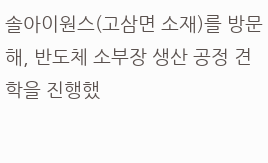솔아이원스(고삼면 소재)를 방문해, 반도체 소부장 생산 공정 견학을 진행했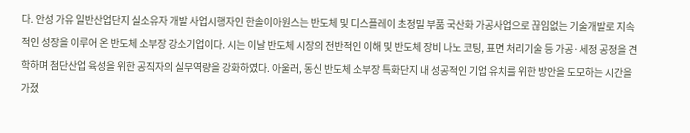다. 안성 가유 일반산업단지 실소유자 개발 사업시행자인 한솔이아원스는 반도체 및 디스플레이 초정밀 부품 국산화 가공사업으로 끊임없는 기술개발로 지속적인 성장을 이루어 온 반도체 소부장 강소기업이다. 시는 이날 반도체 시장의 전반적인 이해 및 반도체 장비 나노 코팅, 표면 처리기술 등 가공·세정 공정을 견학하며 첨단산업 육성을 위한 공직자의 실무역량을 강화하였다. 아울러, 동신 반도체 소부장 특화단지 내 성공적인 기업 유치를 위한 방안을 도모하는 시간을 가졌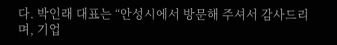다. 박인래 대표는 “안성시에서 방문해 주셔서 감사드리며, 기업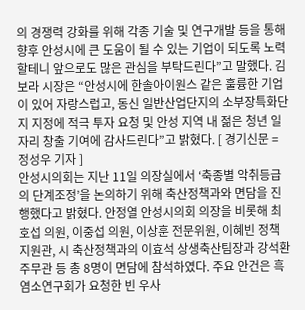의 경쟁력 강화를 위해 각종 기술 및 연구개발 등을 통해 향후 안성시에 큰 도움이 될 수 있는 기업이 되도록 노력할테니 앞으로도 많은 관심을 부탁드린다”고 말했다. 김보라 시장은 “안성시에 한솔아이원스 같은 훌륭한 기업이 있어 자랑스럽고, 동신 일반산업단지의 소부장특화단지 지정에 적극 투자 요청 및 안성 지역 내 젊은 청년 일자리 창출 기여에 감사드린다”고 밝혔다. [ 경기신문 = 정성우 기자 ]
안성시의회는 지난 11일 의장실에서 ‘축종별 악취등급의 단계조정’을 논의하기 위해 축산정책과와 면담을 진행했다고 밝혔다. 안정열 안성시의회 의장을 비롯해 최호섭 의원, 이중섭 의원, 이상훈 전문위원, 이혜빈 정책지원관, 시 축산정책과의 이효석 상생축산팀장과 강석환 주무관 등 총 8명이 면담에 참석하였다. 주요 안건은 흑염소연구회가 요청한 빈 우사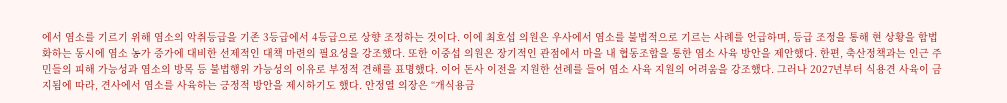에서 염소를 기르기 위해 염소의 악취등급을 기존 3등급에서 4등급으로 상향 조정하는 것이다. 이에 최호섭 의원은 우사에서 염소를 불법적으로 기르는 사례를 언급하며, 등급 조정을 통해 현 상황을 합법화하는 동시에 염소 농가 증가에 대비한 선제적인 대책 마련의 필요성을 강조했다. 또한 이중섭 의원은 장기적인 관점에서 마을 내 협동조합을 통한 염소 사육 방안을 제안했다. 한편, 축산정책과는 인근 주민들의 피해 가능성과 염소의 방목 등 불법행위 가능성의 이유로 부정적 견해를 표명했다. 이어 돈사 이전을 지원한 선례를 들어 염소 사육 지원의 어려움을 강조했다. 그러나 2027년부터 식용견 사육이 금지됨에 따라, 견사에서 염소를 사육하는 긍정적 방안을 제시하기도 했다. 안정열 의장은 “개식용금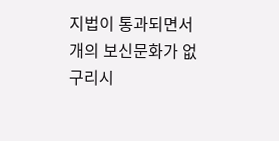지법이 통과되면서 개의 보신문화가 없
구리시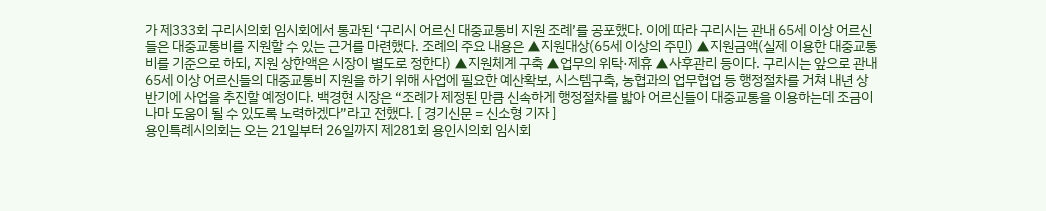가 제333회 구리시의회 임시회에서 통과된 ‘구리시 어르신 대중교통비 지원 조례’를 공포했다. 이에 따라 구리시는 관내 65세 이상 어르신들은 대중교통비를 지원할 수 있는 근거를 마련했다. 조례의 주요 내용은 ▲지원대상(65세 이상의 주민) ▲지원금액(실제 이용한 대중교통비를 기준으로 하되, 지원 상한액은 시장이 별도로 정한다) ▲지원체계 구축 ▲업무의 위탁·제휴 ▲사후관리 등이다. 구리시는 앞으로 관내 65세 이상 어르신들의 대중교통비 지원을 하기 위해 사업에 필요한 예산확보, 시스템구축, 농협과의 업무협업 등 행정절차를 거쳐 내년 상반기에 사업을 추진할 예정이다. 백경현 시장은 “조례가 제정된 만큼 신속하게 행정절차를 밟아 어르신들이 대중교통을 이용하는데 조금이나마 도움이 될 수 있도록 노력하겠다”라고 전했다. [ 경기신문 = 신소형 기자 ]
용인특례시의회는 오는 21일부터 26일까지 제281회 용인시의회 임시회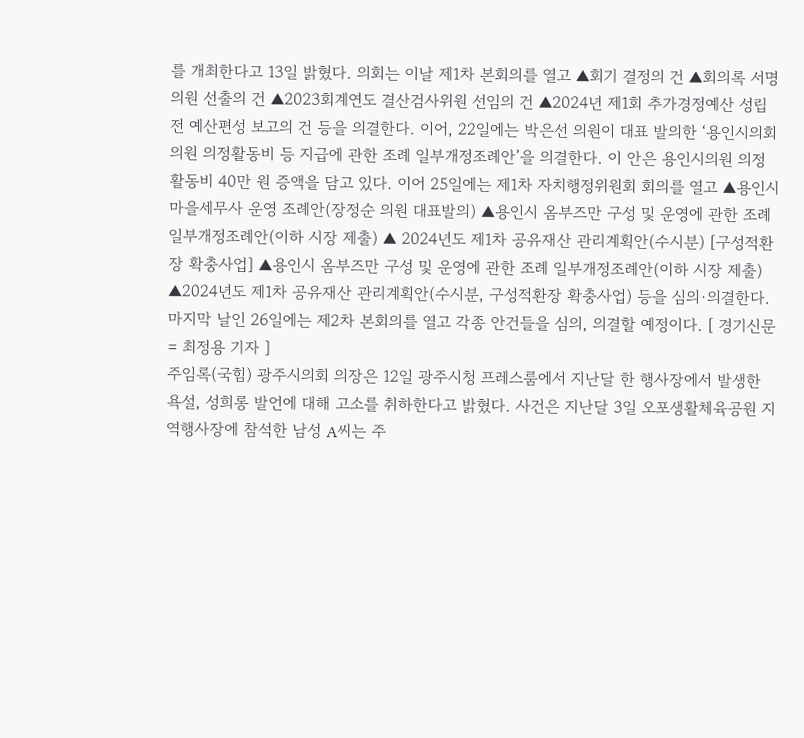를 개최한다고 13일 밝혔다. 의회는 이날 제1차 본회의를 열고 ▲회기 결정의 건 ▲회의록 서명의원 선출의 건 ▲2023회계연도 결산검사위원 선임의 건 ▲2024년 제1회 추가경정예산 성립전 예산편성 보고의 건 등을 의결한다. 이어, 22일에는 박은선 의원이 대표 발의한 ‘용인시의회 의원 의정활동비 등 지급에 관한 조례 일부개정조례안’을 의결한다. 이 안은 용인시의원 의정활동비 40만 원 증액을 담고 있다. 이어 25일에는 제1차 자치행정위원회 회의를 열고 ▲용인시 마을세무사 운영 조례안(장정순 의원 대표발의) ▲용인시 옴부즈만 구성 및 운영에 관한 조례 일부개정조례안(이하 시장 제출) ▲ 2024년도 제1차 공유재산 관리계획안(수시분) [구성적환장 확충사업] ▲용인시 옴부즈만 구성 및 운영에 관한 조례 일부개정조례안(이하 시장 제출) ▲2024년도 제1차 공유재산 관리계획안(수시분, 구성적환장 확충사업) 등을 심의·의결한다. 마지막 날인 26일에는 제2차 본회의를 열고 각종 안건들을 심의, 의결할 예정이다. [ 경기신문 = 최정용 기자 ]
주임록(국힘) 광주시의회 의장은 12일 광주시청 프레스룸에서 지난달 한 행사장에서 발생한 욕설, 성희롱 발언에 대해 고소를 취하한다고 밝혔다. 사건은 지난달 3일 오포생활체육공원 지역행사장에 참석한 남성 A씨는 주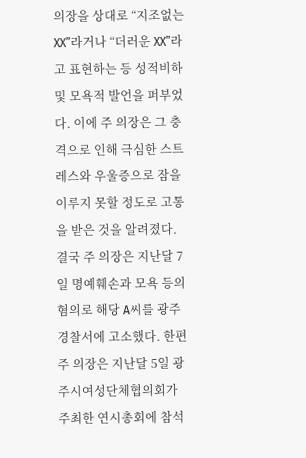의장을 상대로 “지조없는 XX”라거나 “더러운 XX”라고 표현하는 등 성적비하 및 모욕적 발언을 퍼부었다. 이에 주 의장은 그 충격으로 인해 극심한 스트레스와 우울증으로 잠을 이루지 못할 정도로 고통을 받은 것을 알려졌다. 결국 주 의장은 지난달 7일 명예훼손과 모욕 등의 혐의로 해당 A씨를 광주경찰서에 고소했다. 한편 주 의장은 지난달 5일 광주시여성단체협의회가 주최한 연시총회에 참석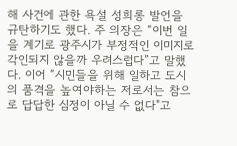해 사건에 관한 욕설 성희롱 발언을 규탄하기도 했다. 주 의장은 “이번 일을 계기로 광주시가 부정적인 이미지로 각인되지 않을까 우려스럽다”고 말했다. 이어 “시민들을 위해 일하고 도시의 품격을 높여야하는 저로서는 참으로 답답한 심정이 아닐 수 없다"고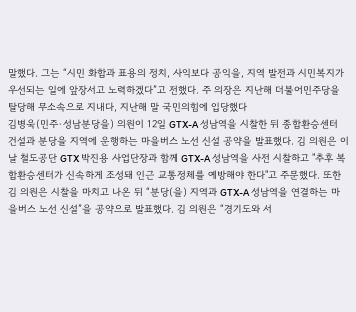말했다. 그는 “시민 화합과 표용의 정치, 사익보다 공익을, 지역 발전과 시민복지가 우선되는 일에 앞장서고 노력하겠다”고 전했다. 주 의장은 지난해 더불어민주당을 탈당해 무소속으로 지내다, 지난해 말 국민의힘에 입당했다
김병욱(민주·성남분당을) 의원이 12일 GTX-A 성남역을 시찰한 뒤 종합환승센터 건설과 분당을 지역에 운행하는 마을버스 노선 신설 공약을 발표했다. 김 의원은 이날 철도공단 GTX 박진용 사업단장과 함께 GTX-A 성남역을 사전 시찰하고 "추후 복합환승센터가 신속하게 조성돼 인근 교통정체를 예방해야 한다"고 주문했다. 또한 김 의원은 시찰을 마치고 나온 뒤 “분당(을) 지역과 GTX-A 성남역을 연결하는 마을버스 노선 신설”을 공약으로 발표했다. 김 의원은 “경기도와 서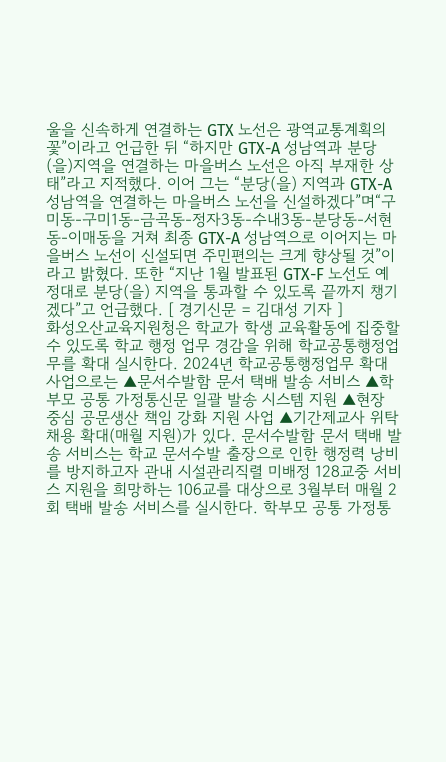울을 신속하게 연결하는 GTX 노선은 광역교통계획의 꽃”이라고 언급한 뒤 “하지만 GTX-A 성남역과 분당(을)지역을 연결하는 마을버스 노선은 아직 부재한 상태”라고 지적했다. 이어 그는 “분당(을) 지역과 GTX-A 성남역을 연결하는 마을버스 노선을 신설하겠다”며“구미동-구미1동-금곡동-정자3동-수내3동-분당동-서현동-이매동을 거쳐 최종 GTX-A 성남역으로 이어지는 마을버스 노선이 신설되면 주민편의는 크게 향상될 것”이라고 밝혔다. 또한 “지난 1월 발표된 GTX-F 노선도 예정대로 분당(을) 지역을 통과할 수 있도록 끝까지 챙기겠다”고 언급했다. [ 경기신문 = 김대성 기자 ]
화성오산교육지원청은 학교가 학생 교육활동에 집중할 수 있도록 학교 행정 업무 경감을 위해 학교공통행정업무를 확대 실시한다. 2024년 학교공통행정업무 확대 사업으로는 ▲문서수발함 문서 택배 발송 서비스 ▲학부모 공통 가정통신문 일괄 발송 시스템 지원 ▲현장 중심 공문생산 책임 강화 지원 사업 ▲기간제교사 위탁 채용 확대(매월 지원)가 있다. 문서수발함 문서 택배 발송 서비스는 학교 문서수발 출장으로 인한 행정력 낭비를 방지하고자 관내 시설관리직렬 미배정 128교중 서비스 지원을 희망하는 106교를 대상으로 3월부터 매월 2회 택배 발송 서비스를 실시한다. 학부모 공통 가정통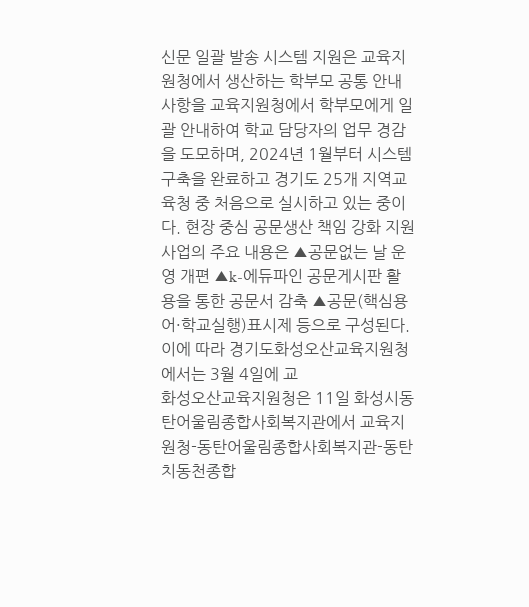신문 일괄 발송 시스템 지원은 교육지원청에서 생산하는 학부모 공통 안내 사항을 교육지원청에서 학부모에게 일괄 안내하여 학교 담당자의 업무 경감을 도모하며, 2024년 1월부터 시스템 구축을 완료하고 경기도 25개 지역교육청 중 처음으로 실시하고 있는 중이다. 현장 중심 공문생산 책임 강화 지원 사업의 주요 내용은 ▲공문없는 날 운영 개편 ▲k-에듀파인 공문게시판 활용을 통한 공문서 감축 ▲공문(핵심용어·학교실행)표시제 등으로 구성된다. 이에 따라 경기도화성오산교육지원청에서는 3월 4일에 교
화성오산교육지원청은 11일 화성시동탄어울림종합사회복지관에서 교육지원청-동탄어울림종합사회복지관-동탄치동천종합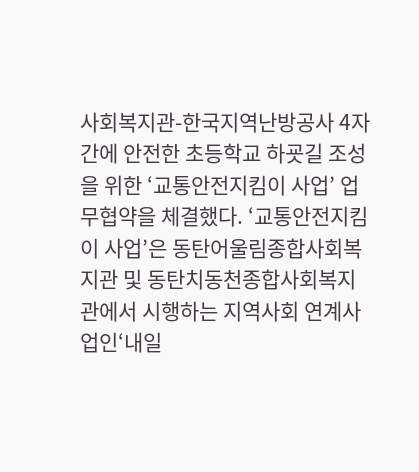사회복지관-한국지역난방공사 4자 간에 안전한 초등학교 하굣길 조성을 위한 ‘교통안전지킴이 사업’ 업무협약을 체결했다. ‘교통안전지킴이 사업’은 동탄어울림종합사회복지관 및 동탄치동천종합사회복지관에서 시행하는 지역사회 연계사업인‘내일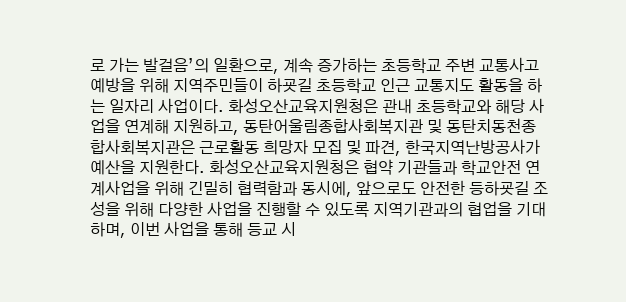로 가는 발걸음’의 일환으로, 계속 증가하는 초등학교 주변 교통사고 예방을 위해 지역주민들이 하굣길 초등학교 인근 교통지도 활동을 하는 일자리 사업이다. 화성오산교육지원청은 관내 초등학교와 해당 사업을 연계해 지원하고, 동탄어울림종합사회복지관 및 동탄치동천종합사회복지관은 근로활동 희망자 모집 및 파견, 한국지역난방공사가 예산을 지원한다. 화성오산교육지원청은 협약 기관들과 학교안전 연계사업을 위해 긴밀히 협력함과 동시에, 앞으로도 안전한 등하굣길 조성을 위해 다양한 사업을 진행할 수 있도록 지역기관과의 협업을 기대하며, 이번 사업을 통해 등교 시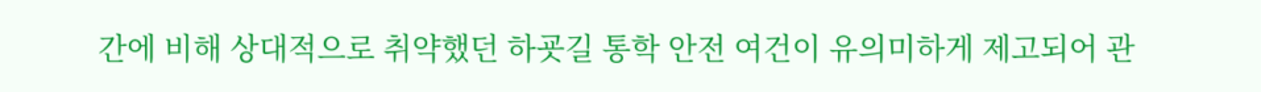간에 비해 상대적으로 취약했던 하굣길 통학 안전 여건이 유의미하게 제고되어 관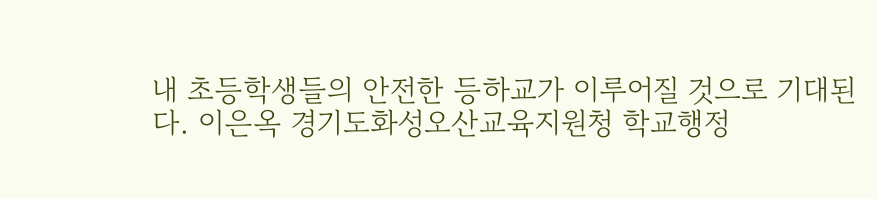내 초등학생들의 안전한 등하교가 이루어질 것으로 기대된다. 이은옥 경기도화성오산교육지원청 학교행정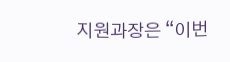지원과장은 “이번